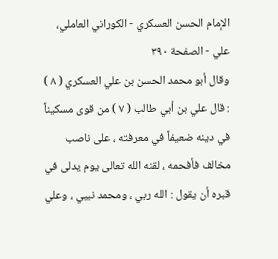الإمام الحسن العسكري - الكوراني العاملي، علي - الصفحة ٣٩٠
وقال أبو محمد الحسن بن علي العسكري ( ٨ ) : قال علي بن أبي طالب ( ٧ ) من قوى مسكيناً في دينه ضعيفاً في معرفته ، على ناصب مخالف فأفحمه ، لقنه الله تعالى يوم يدلى في قبره أن يقول : الله ربي ، ومحمد نبيي ، وعلي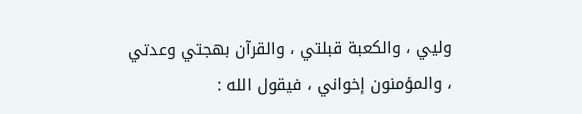وليي ، والكعبة قبلتي ، والقرآن بهجتي وعدتي ، والمؤمنون إخواني ، فيقول الله :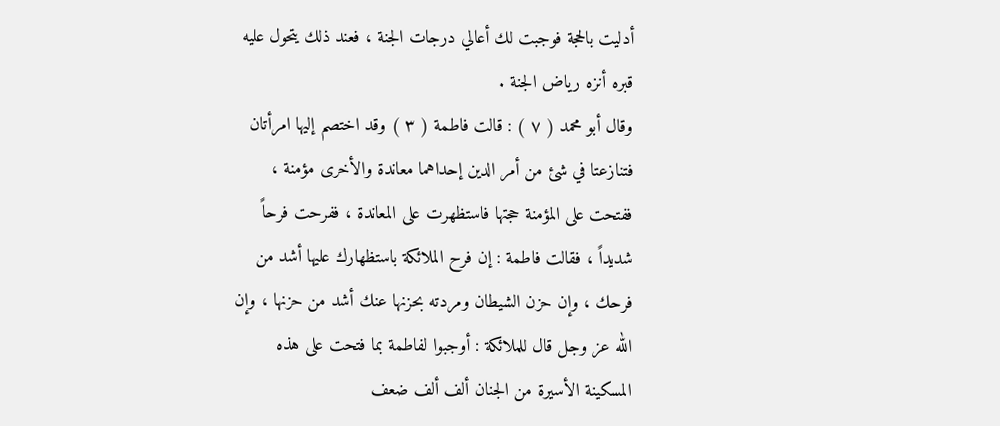أدليت بالحجة فوجبت لك أعالي درجات الجنة ، فعند ذلك يتحول عليه قبره أنزه رياض الجنة .
وقال أبو محمد ( ٧ ) : قالت فاطمة ( ٣ ) وقد اختصم إليها امرأتان فتنازعتا في شئ من أمر الدين إحداهما معاندة والأخرى مؤمنة ، ففتحت على المؤمنة حجتها فاستظهرت على المعاندة ، ففرحت فرحاً شديداً ، فقالت فاطمة : إن فرح الملائكة باستظهارك عليها أشد من فرحك ، وإن حزن الشيطان ومردته بحزنها عنك أشد من حزنها ، وإن الله عز وجل قال للملائكة : أوجبوا لفاطمة بما فتحت على هذه المسكينة الأسيرة من الجنان ألف ألف ضعف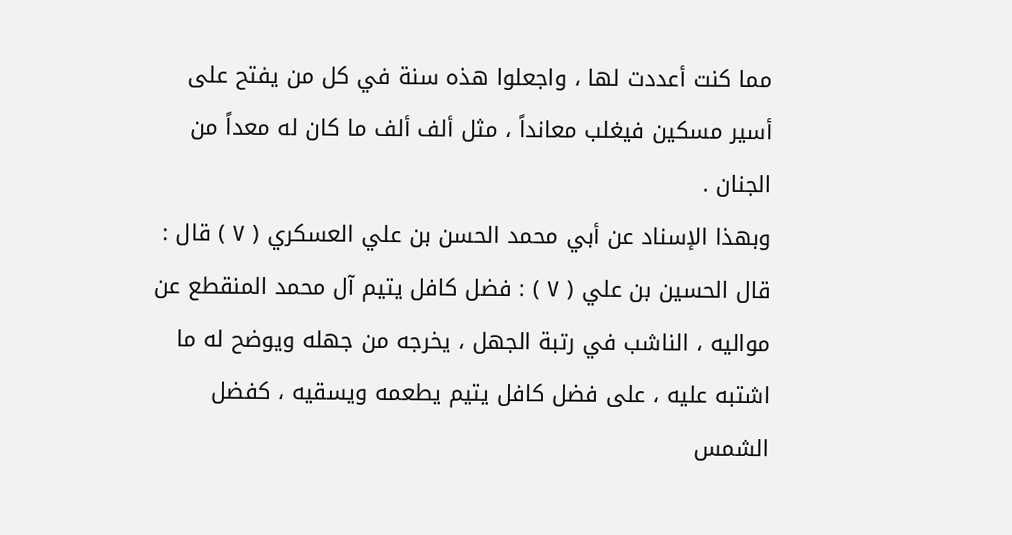مما كنت أعددت لها ، واجعلوا هذه سنة في كل من يفتح على أسير مسكين فيغلب معانداً ، مثل ألف ألف ما كان له معداً من الجنان .
وبهذا الإسناد عن أبي محمد الحسن بن علي العسكري ( ٧ ) قال : قال الحسين بن علي ( ٧ ) : فضل كافل يتيم آل محمد المنقطع عن مواليه ، الناشب في رتبة الجهل ، يخرجه من جهله ويوضح له ما اشتبه عليه ، على فضل كافل يتيم يطعمه ويسقيه ، كفضل الشمس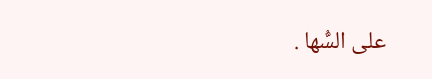على السُّها .